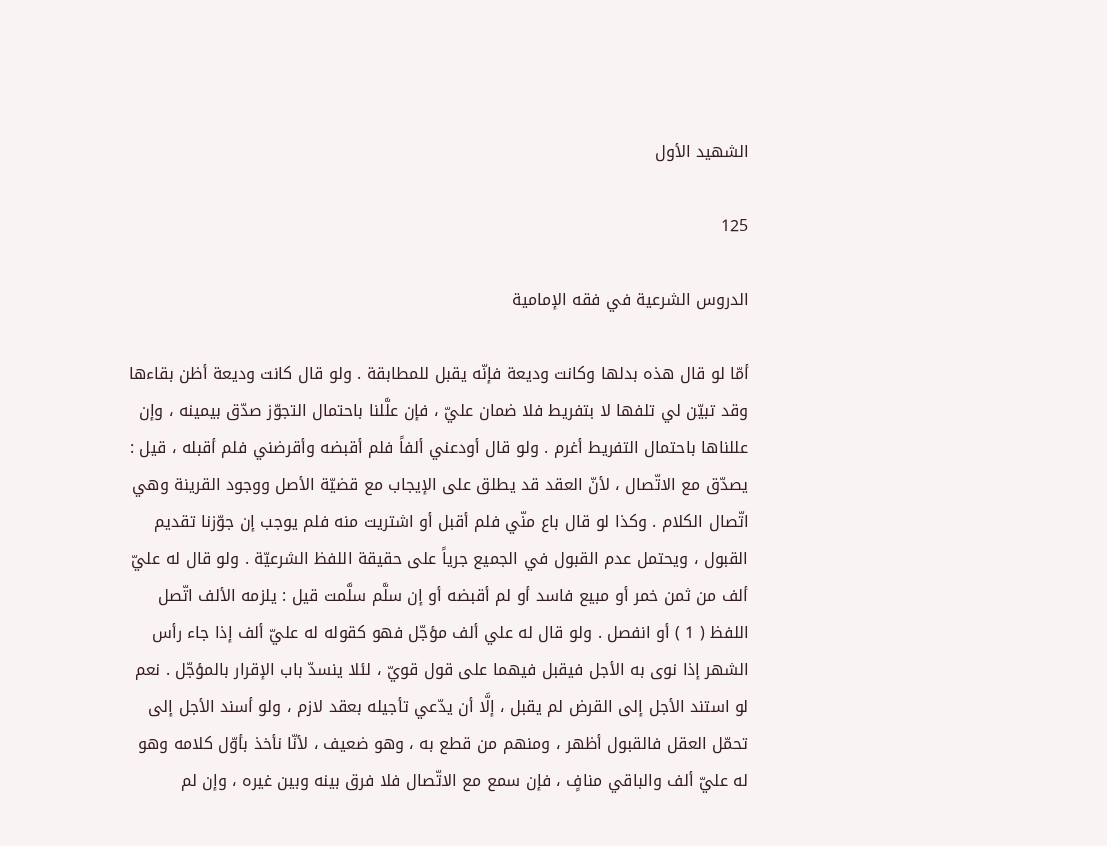الشهيد الأول

125

الدروس الشرعية في فقه الإمامية

أمّا لو قال هذه بدلها وكانت وديعة فإنّه يقبل للمطابقة . ولو قال كانت وديعة أظن بقاءها وقد تبيّن لي تلفها لا بتفريط فلا ضمان عليّ ، فإن علَّلنا باحتمال التجوّز صدّق بيمينه ، وإن عللناها باحتمال التفريط أغرم . ولو قال أودعني ألفاً فلم أقبضه وأقرضني فلم أقبله ، قيل : يصدّق مع الاتّصال ، لأنّ العقد قد يطلق على الإيجاب مع قضيّة الأصل ووجود القرينة وهي اتّصال الكلام . وكذا لو قال باع منّي فلم أقبل أو اشتريت منه فلم يوجب إن جوّزنا تقديم القبول ، ويحتمل عدم القبول في الجميع جرياً على حقيقة اللفظ الشرعيّة . ولو قال له عليّ ألف من ثمن خمر أو مبيع فاسد أو لم أقبضه أو إن سلَّم سلَّمت قيل : يلزمه الألف اتّصل اللفظ ( 1 ) أو انفصل . ولو قال له علي ألف مؤجّل فهو كقوله له عليّ ألف إذا جاء رأس الشهر إذا نوى به الأجل فيقبل فيهما على قول قويّ ، لئلا ينسدّ باب الإقرار بالمؤجّل . نعم لو استند الأجل إلى القرض لم يقبل ، إلَّا أن يدّعي تأجيله بعقد لازم ، ولو أسند الأجل إلى تحمّل العقل فالقبول أظهر ، ومنهم من قطع به ، وهو ضعيف ، لأنّا نأخذ بأوّل كلامه وهو له عليّ ألف والباقي منافٍ ، فإن سمع مع الاتّصال فلا فرق بينه وبين غيره ، وإن لم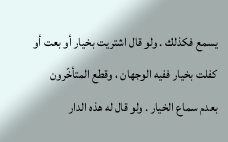يسمع فكذلك . ولو قال اشتريت بخيار أو بعت أو كفلت بخيار ففيه الوجهان ، وقطع المتأخّرون بعدم سماع الخيار . ولو قال له هذه الدار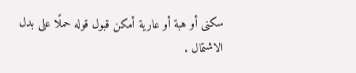سكنى أو هبة أو عارية أمكن قبول قوله حملًا على بدل الاشتمال .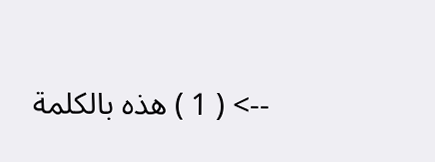--> ( 1 ) هذه بالكلمة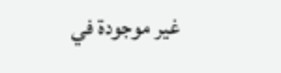غير موجودة في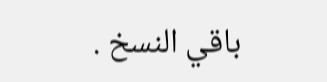باقي النسخ .